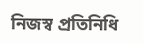নিজস্ব প্রতিনিধি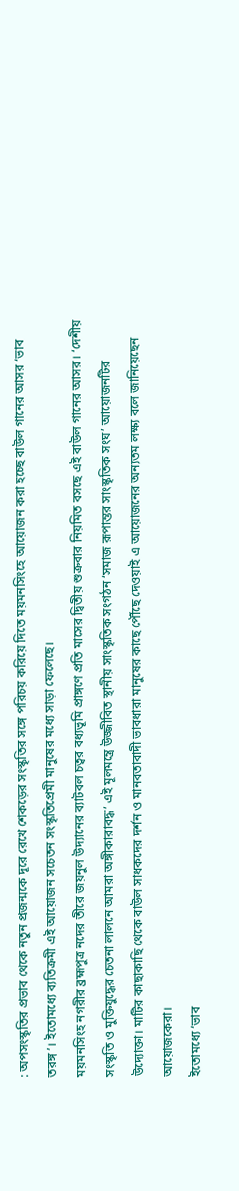: অপসংস্কৃতির প্রভাব থেকে নতুন প্রজন্মকে দূরে রেখে শেকড়ের সংস্কৃতির সঙ্গে পরিচয় করিয়ে দিতে ময়মনসিংহে আয়োজন করা হচ্ছে বাউল গানের আসর ‘ভাব তরঙ্গ’। ইতোমধ্যে ব্যতিক্রমী এই আয়োজন সচেতন সংস্কৃতিপ্রেমী মানুষের মধ্যে সাড়া ফেলেছে।
ময়মনসিংহ নগরীর ব্রহ্মপুত্র নদের তীরে জয়নুল উদ্যানের ব্যাটবল চত্বর বধ্যভূমি প্রাঙ্গণে প্রতি মাসের দ্বিতীয় শুক্রবার নিয়মিত বসছে এই বাউল গানের আসর। ‘দেশীয় সংস্কৃতি ও মুক্তিযুদ্ধের চেতনা লালনে আমরা অঙ্গীকারাবদ্ধ’ এই মূলমন্ত্রে উজ্জীবিত স্থানীয় সাংস্কৃতিক সংগঠন ‘সমাজ রূপান্তর সাংস্কৃতিক সংঘ’ আয়োজনটির উদ্যোক্তা। মাটির কাছাকাছি থেকে বাউল সাধকদের দর্শন ও মানবতাবাদী ভাবধারা মানুষের কাছে পৌঁছে দেওয়াই এ আয়োজনের অন্যতম লক্ষ্য বলে জানিয়েছেন আয়োজকেরা।
ইতোমধ্যে ‘ভাব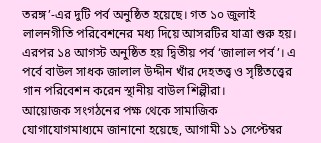তরঙ্গ’-এর দুটি পর্ব অনুষ্ঠিত হয়েছে। গত ১০ জুলাই লালনগীতি পরিবেশনের মধ্য দিয়ে আসরটির যাত্রা শুরু হয়। এরপর ১৪ আগস্ট অনুষ্ঠিত হয় দ্বিতীয় পর্ব ‘জালাল পর্ব’। এ পর্বে বাউল সাধক জালাল উদ্দীন খাঁর দেহতত্ত্ব ও সৃষ্টিতত্ত্বের গান পরিবেশন করেন স্থানীয় বাউল শিল্পীরা।
আয়োজক সংগঠনের পক্ষ থেকে সামাজিক যোগাযোগমাধ্যমে জানানো হয়েছে, আগামী ১১ সেপ্টেম্বর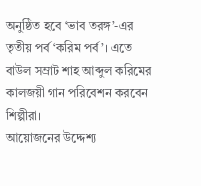অনুষ্ঠিত হবে ‘ভাব তরঙ্গ’-এর তৃতীয় পর্ব ‘করিম পর্ব’। এতে বাউল সম্রাট শাহ আব্দুল করিমের কালজয়ী গান পরিবেশন করবেন শিল্পীরা।
আয়োজনের উদ্দেশ্য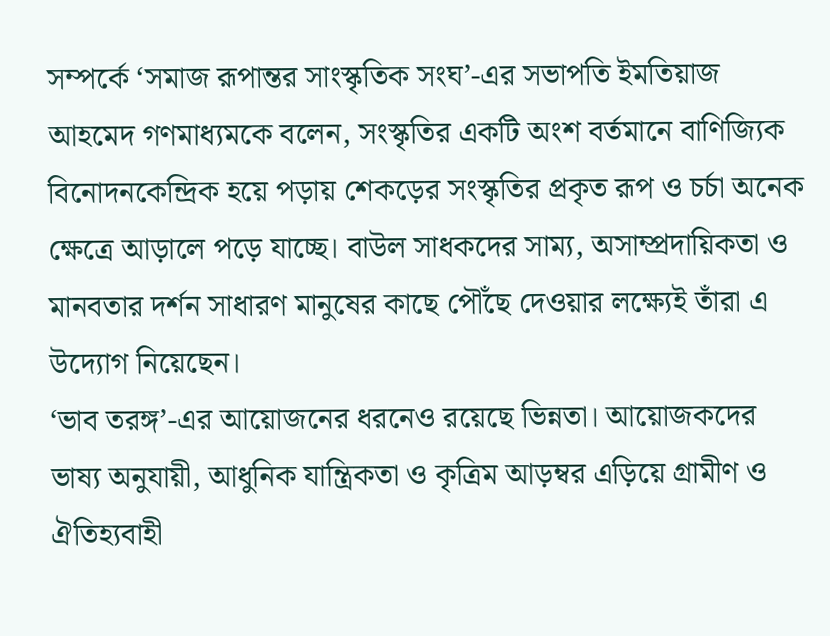সম্পর্কে ‘সমাজ রূপান্তর সাংস্কৃতিক সংঘ’-এর সভাপতি ইমতিয়াজ আহমেদ গণমাধ্যমকে বলেন, সংস্কৃতির একটি অংশ বর্তমানে বাণিজ্যিক বিনোদনকেন্দ্রিক হয়ে পড়ায় শেকড়ের সংস্কৃতির প্রকৃত রূপ ও চর্চা অনেক ক্ষেত্রে আড়ালে পড়ে যাচ্ছে। বাউল সাধকদের সাম্য, অসাম্প্রদায়িকতা ও মানবতার দর্শন সাধারণ মানুষের কাছে পৌঁছে দেওয়ার লক্ষ্যেই তাঁরা এ উদ্যোগ নিয়েছেন।
‘ভাব তরঙ্গ’-এর আয়োজনের ধরনেও রয়েছে ভিন্নতা। আয়োজকদের ভাষ্য অনুযায়ী, আধুনিক যান্ত্রিকতা ও কৃত্রিম আড়ম্বর এড়িয়ে গ্রামীণ ও ঐতিহ্যবাহী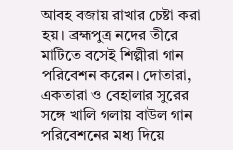আবহ বজায় রাখার চেষ্টা করা হয়। ব্রহ্মপুত্র নদের তীরে মাটিতে বসেই শিল্পীরা গান পরিবেশন করেন। দোতারা, একতারা ও বেহালার সুরের সঙ্গে খালি গলায় বাউল গান পরিবেশনের মধ্য দিয়ে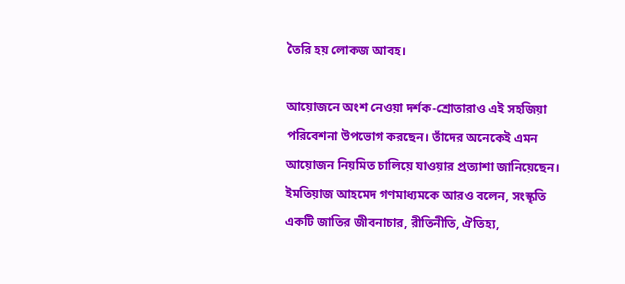তৈরি হয় লোকজ আবহ।

আয়োজনে অংশ নেওয়া দর্শক-শ্রোতারাও এই সহজিয়া পরিবেশনা উপভোগ করছেন। তাঁদের অনেকেই এমন আয়োজন নিয়মিত চালিয়ে যাওয়ার প্রত্যাশা জানিয়েছেন।
ইমতিয়াজ আহমেদ গণমাধ্যমকে আরও বলেন, সংস্কৃতি একটি জাতির জীবনাচার, রীতিনীতি, ঐতিহ্য,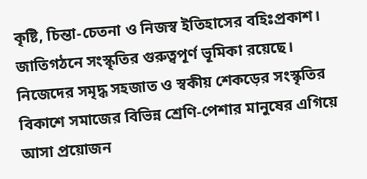কৃষ্টি, চিন্তা-চেতনা ও নিজস্ব ইতিহাসের বহিঃপ্রকাশ। জাতিগঠনে সংস্কৃতির গুরুত্বপূর্ণ ভূমিকা রয়েছে। নিজেদের সমৃদ্ধ সহজাত ও স্বকীয় শেকড়ের সংস্কৃতির বিকাশে সমাজের বিভিন্ন শ্রেণি-পেশার মানুষের এগিয়ে আসা প্রয়োজন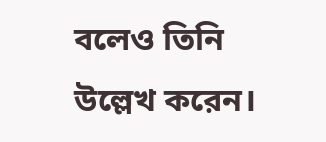বলেও তিনি উল্লেখ করেন।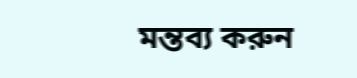মন্তব্য করুন